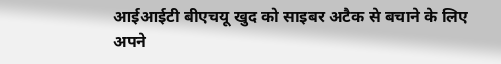आईआईटी बीएचयू खुद को साइबर अटैक से बचाने के लिए अपने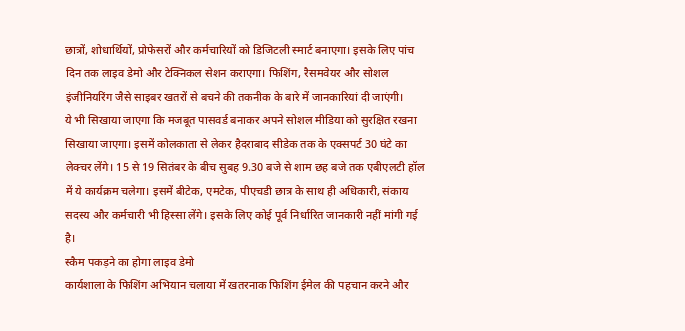छात्रों, शोधार्थियों, प्रोफेसरों और कर्मचारियों को डिजिटली स्मार्ट बनाएगा। इसके लिए पांच दिन तक लाइव डेमो और टेक्निकल सेशन कराएगा। फिशिंग, रैसमवेयर और सोशल इंजीनियरिंग जैसे साइबर खतरों से बचने की तकनीक के बारे में जानकारियां दी जाएंगी।
ये भी सिखाया जाएगा कि मजबूत पासवर्ड बनाकर अपने सोशल मीडिया को सुरक्षित रखना सिखाया जाएगा। इसमें कोलकाता से लेकर हैदराबाद सीडेक तक के एक्सपर्ट 30 घंटे का लेक्चर लेंगे। 15 से 19 सितंबर के बीच सुबह 9.30 बजे से शाम छह बजे तक एबीएलटी हॉल में ये कार्यक्रम चलेगा। इसमें बीटेक, एमटेक, पीएचडी छात्र के साथ ही अधिकारी, संकाय सदस्य और कर्मचारी भी हिस्सा लेंगे। इसके लिए कोई पूर्व निर्धारित जानकारी नहीं मांगी गई है।
स्कैम पकड़ने का होगा लाइव डेमो
कार्यशाला के फिशिंग अभियान चलाया में खतरनाक फिशिंग ईमेल की पहचान करने और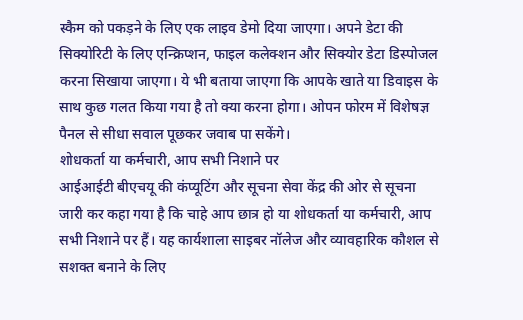स्कैम को पकड़ने के लिए एक लाइव डेमो दिया जाएगा। अपने डेटा की सिक्योरिटी के लिए एन्क्रिप्शन, फाइल कलेक्शन और सिक्योर डेटा डिस्पोजल करना सिखाया जाएगा। ये भी बताया जाएगा कि आपके खाते या डिवाइस के साथ कुछ गलत किया गया है तो क्या करना होगा। ओपन फोरम में विशेषज्ञ पैनल से सीधा सवाल पूछकर जवाब पा सकेंगे।
शोधकर्ता या कर्मचारी, आप सभी निशाने पर
आईआईटी बीएचयू की कंप्यूटिंग और सूचना सेवा केंद्र की ओर से सूचना जारी कर कहा गया है कि चाहे आप छात्र हो या शोधकर्ता या कर्मचारी, आप सभी निशाने पर हैं। यह कार्यशाला साइबर नॉलेज और व्यावहारिक कौशल से सशक्त बनाने के लिए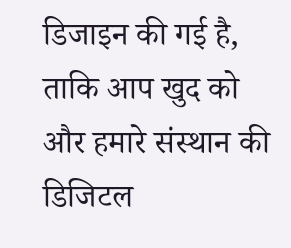डिजाइन की गई है, ताकि आप खुद को और हमारे संस्थान की डिजिटल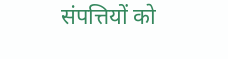संपत्तियों को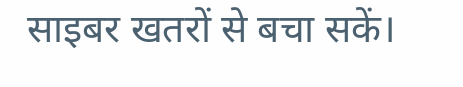साइबर खतरों से बचा सकें।